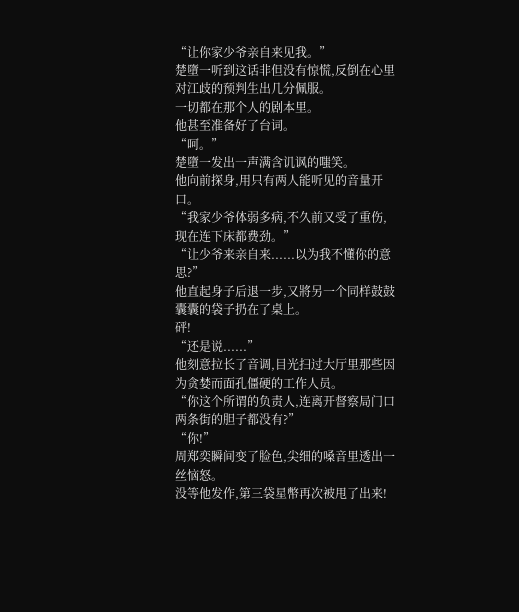“让你家少爷亲自来见我。”
楚墮一听到这话非但没有惊慌,反倒在心里对江歧的预判生出几分佩服。
一切都在那个人的剧本里。
他甚至准备好了台词。
“呵。”
楚墮一发出一声满含讥讽的嗤笑。
他向前探身,用只有两人能听见的音量开口。
“我家少爷体弱多病,不久前又受了重伤,现在连下床都费劲。”
“让少爷来亲自来......以为我不懂你的意思?”
他直起身子后退一步,又將另一个同样鼓鼓囊囊的袋子扔在了桌上。
砰!
“还是说......”
他刻意拉长了音调,目光扫过大厅里那些因为贪婪而面孔僵硬的工作人员。
“你这个所谓的负责人,连离开督察局门口两条街的胆子都没有?”
“你!”
周郑奕瞬间变了脸色,尖细的嗓音里透出一丝恼怒。
没等他发作,第三袋星幣再次被甩了出来!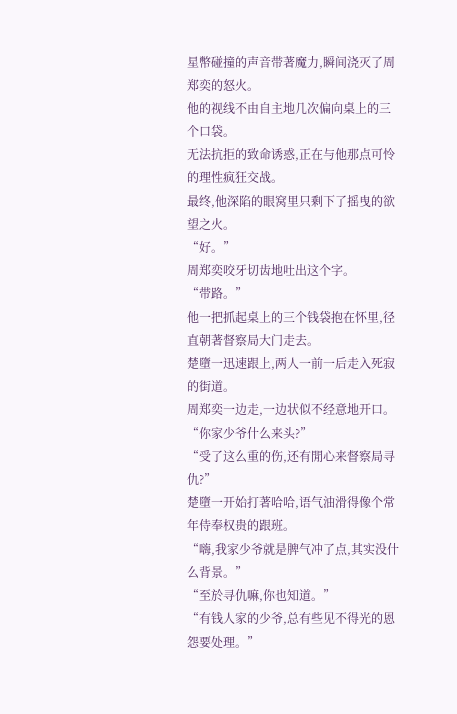星幣碰撞的声音带著魔力,瞬间浇灭了周郑奕的怒火。
他的视线不由自主地几次偏向桌上的三个口袋。
无法抗拒的致命诱惑,正在与他那点可怜的理性疯狂交战。
最终,他深陷的眼窝里只剩下了摇曳的欲望之火。
“好。”
周郑奕咬牙切齿地吐出这个字。
“带路。”
他一把抓起桌上的三个钱袋抱在怀里,径直朝著督察局大门走去。
楚墮一迅速跟上,两人一前一后走入死寂的街道。
周郑奕一边走,一边状似不经意地开口。
“你家少爷什么来头?”
“受了这么重的伤,还有閒心来督察局寻仇?”
楚墮一开始打著哈哈,语气油滑得像个常年侍奉权贵的跟班。
“嗨,我家少爷就是脾气冲了点,其实没什么背景。”
“至於寻仇嘛,你也知道。”
“有钱人家的少爷,总有些见不得光的恩怨要处理。”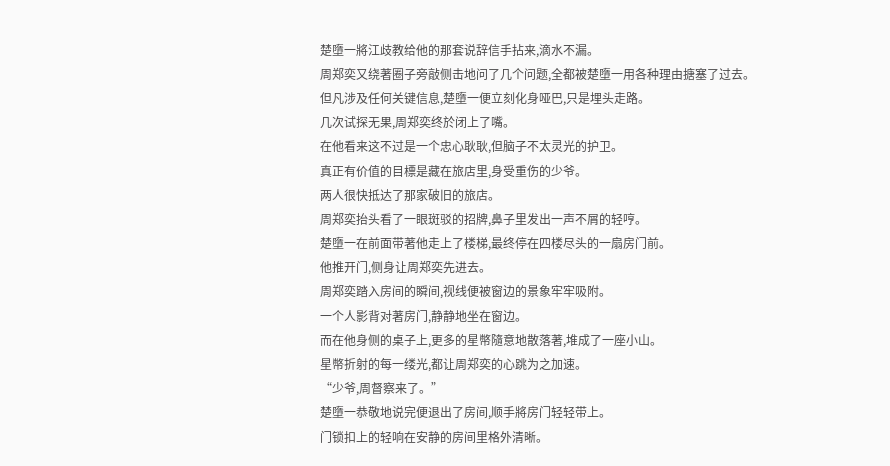楚墮一將江歧教给他的那套说辞信手拈来,滴水不漏。
周郑奕又绕著圈子旁敲侧击地问了几个问题,全都被楚墮一用各种理由搪塞了过去。
但凡涉及任何关键信息,楚墮一便立刻化身哑巴,只是埋头走路。
几次试探无果,周郑奕终於闭上了嘴。
在他看来这不过是一个忠心耿耿,但脑子不太灵光的护卫。
真正有价值的目標是藏在旅店里,身受重伤的少爷。
两人很快抵达了那家破旧的旅店。
周郑奕抬头看了一眼斑驳的招牌,鼻子里发出一声不屑的轻哼。
楚墮一在前面带著他走上了楼梯,最终停在四楼尽头的一扇房门前。
他推开门,侧身让周郑奕先进去。
周郑奕踏入房间的瞬间,视线便被窗边的景象牢牢吸附。
一个人影背对著房门,静静地坐在窗边。
而在他身侧的桌子上,更多的星幣隨意地散落著,堆成了一座小山。
星幣折射的每一缕光,都让周郑奕的心跳为之加速。
“少爷,周督察来了。”
楚墮一恭敬地说完便退出了房间,顺手將房门轻轻带上。
门锁扣上的轻响在安静的房间里格外清晰。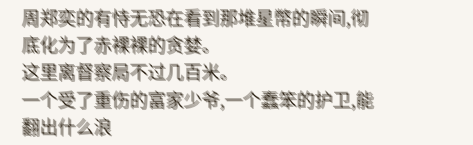周郑奕的有恃无恐在看到那堆星幣的瞬间,彻底化为了赤裸裸的贪婪。
这里离督察局不过几百米。
一个受了重伤的富家少爷,一个蠢笨的护卫,能翻出什么浪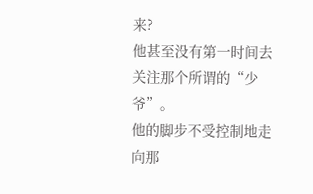来?
他甚至没有第一时间去关注那个所谓的“少爷”。
他的脚步不受控制地走向那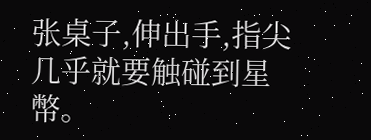张桌子,伸出手,指尖几乎就要触碰到星幣。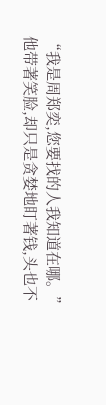“我是周郑奕,您要找的人我知道在哪。”
他带著笑脸,却只是贪婪地盯著钱,头也不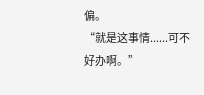偏。
“就是这事情......可不好办啊。”